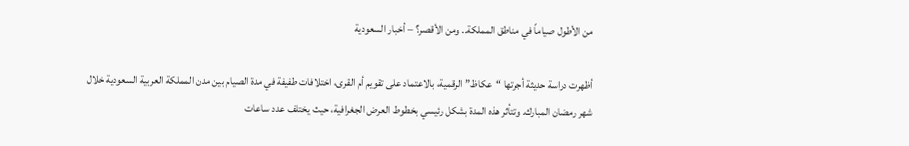من الأطول صياماً في مناطق المملكة.. ومن الأقصر؟ – أخبار السعودية

أظهرت دراسة حديثة أجرتها “عكاظ” الرقمية، بالاعتماد على تقويم أم القرى، اختلافات طفيفة في مدة الصيام بين مدن المملكة العربية السعودية خلال شهر رمضان المبارك. وتتأثر هذه المدة بشكل رئيسي بخطوط العرض الجغرافية، حيث يختلف عدد ساعات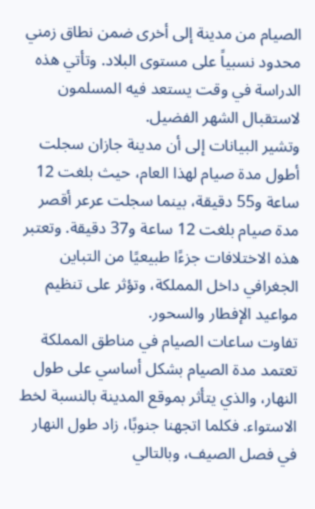الصيام من مدينة إلى أخرى ضمن نطاق زمني محدود نسبياً على مستوى البلاد. وتأتي هذه الدراسة في وقت يستعد فيه المسلمون لاستقبال الشهر الفضيل.
وتشير البيانات إلى أن مدينة جازان سجلت أطول مدة صيام لهذا العام، حيث بلغت 12 ساعة و55 دقيقة، بينما سجلت عرعر أقصر مدة صيام بلغت 12 ساعة و37 دقيقة. وتعتبر هذه الاختلافات جزءًا طبيعيًا من التباين الجغرافي داخل المملكة، وتؤثر على تنظيم مواعيد الإفطار والسحور.
تفاوت ساعات الصيام في مناطق المملكة
تعتمد مدة الصيام بشكل أساسي على طول النهار، والذي يتأثر بموقع المدينة بالنسبة لخط الاستواء. فكلما اتجهنا جنوبًا، زاد طول النهار في فصل الصيف، وبالتالي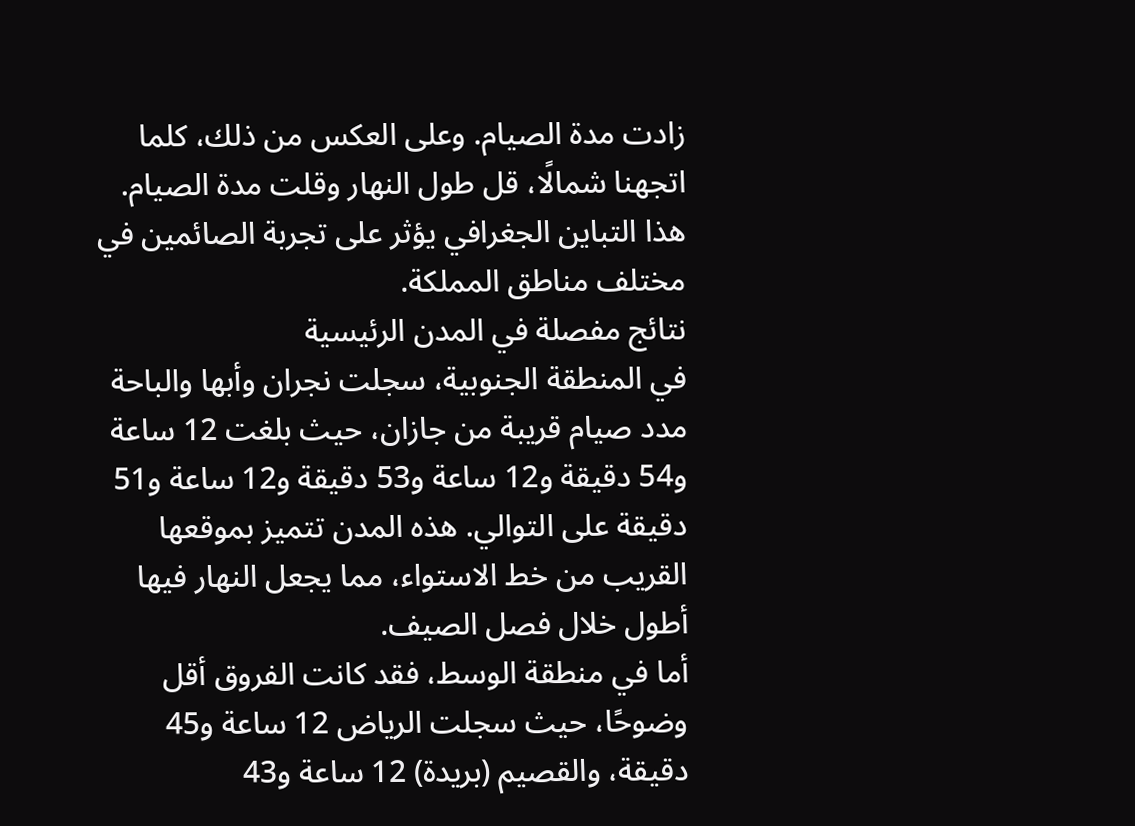زادت مدة الصيام. وعلى العكس من ذلك، كلما اتجهنا شمالًا، قل طول النهار وقلت مدة الصيام. هذا التباين الجغرافي يؤثر على تجربة الصائمين في مختلف مناطق المملكة.
نتائج مفصلة في المدن الرئيسية
في المنطقة الجنوبية، سجلت نجران وأبها والباحة مدد صيام قريبة من جازان، حيث بلغت 12 ساعة و54 دقيقة و12 ساعة و53 دقيقة و12 ساعة و51 دقيقة على التوالي. هذه المدن تتميز بموقعها القريب من خط الاستواء، مما يجعل النهار فيها أطول خلال فصل الصيف.
أما في منطقة الوسط، فقد كانت الفروق أقل وضوحًا، حيث سجلت الرياض 12 ساعة و45 دقيقة، والقصيم (بريدة) 12 ساعة و43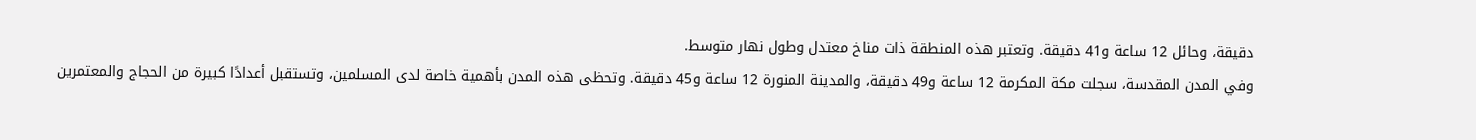دقيقة، وحائل 12 ساعة و41 دقيقة. وتعتبر هذه المنطقة ذات مناخ معتدل وطول نهار متوسط.
وفي المدن المقدسة، سجلت مكة المكرمة 12 ساعة و49 دقيقة، والمدينة المنورة 12 ساعة و45 دقيقة. وتحظى هذه المدن بأهمية خاصة لدى المسلمين، وتستقبل أعدادًا كبيرة من الحجاج والمعتمرين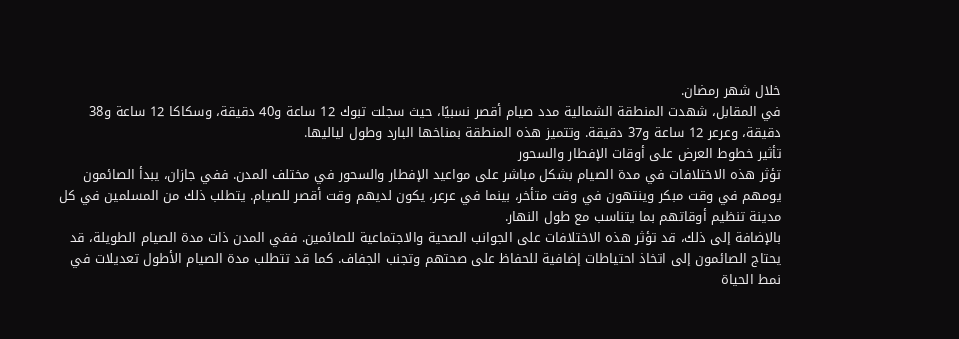خلال شهر رمضان.
في المقابل، شهدت المنطقة الشمالية مدد صيام أقصر نسبيًا، حيث سجلت تبوك 12 ساعة و40 دقيقة، وسكاكا 12 ساعة و38 دقيقة، وعرعر 12 ساعة و37 دقيقة. وتتميز هذه المنطقة بمناخها البارد وطول لياليها.
تأثير خطوط العرض على أوقات الإفطار والسحور
تؤثر هذه الاختلافات في مدة الصيام بشكل مباشر على مواعيد الإفطار والسحور في مختلف المدن. ففي جازان، يبدأ الصائمون يومهم في وقت مبكر وينتهون في وقت متأخر، بينما في عرعر، يكون لديهم وقت أقصر للصيام. يتطلب ذلك من المسلمين في كل مدينة تنظيم أوقاتهم بما يتناسب مع طول النهار.
بالإضافة إلى ذلك، قد تؤثر هذه الاختلافات على الجوانب الصحية والاجتماعية للصائمين. ففي المدن ذات مدة الصيام الطويلة، قد يحتاج الصائمون إلى اتخاذ احتياطات إضافية للحفاظ على صحتهم وتجنب الجفاف. كما قد تتطلب مدة الصيام الأطول تعديلات في نمط الحياة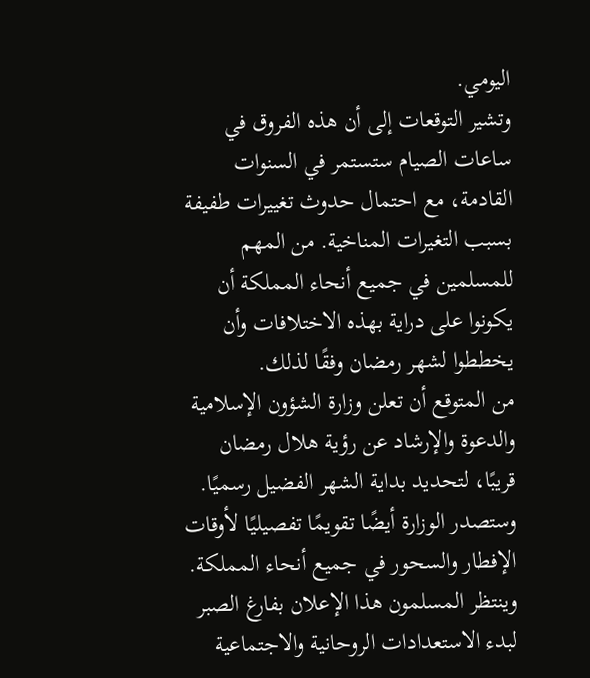اليومي.
وتشير التوقعات إلى أن هذه الفروق في ساعات الصيام ستستمر في السنوات القادمة، مع احتمال حدوث تغييرات طفيفة بسبب التغيرات المناخية. من المهم للمسلمين في جميع أنحاء المملكة أن يكونوا على دراية بهذه الاختلافات وأن يخططوا لشهر رمضان وفقًا لذلك.
من المتوقع أن تعلن وزارة الشؤون الإسلامية والدعوة والإرشاد عن رؤية هلال رمضان قريبًا، لتحديد بداية الشهر الفضيل رسميًا. وستصدر الوزارة أيضًا تقويمًا تفصيليًا لأوقات الإفطار والسحور في جميع أنحاء المملكة. وينتظر المسلمون هذا الإعلان بفارغ الصبر لبدء الاستعدادات الروحانية والاجتماعية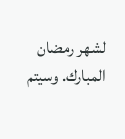لشهر رمضان المبارك. وسيتم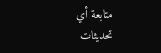متابعة أي تحديثات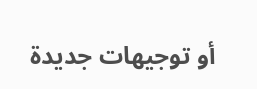أو توجيهات جديدة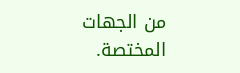من الجهات المختصة.